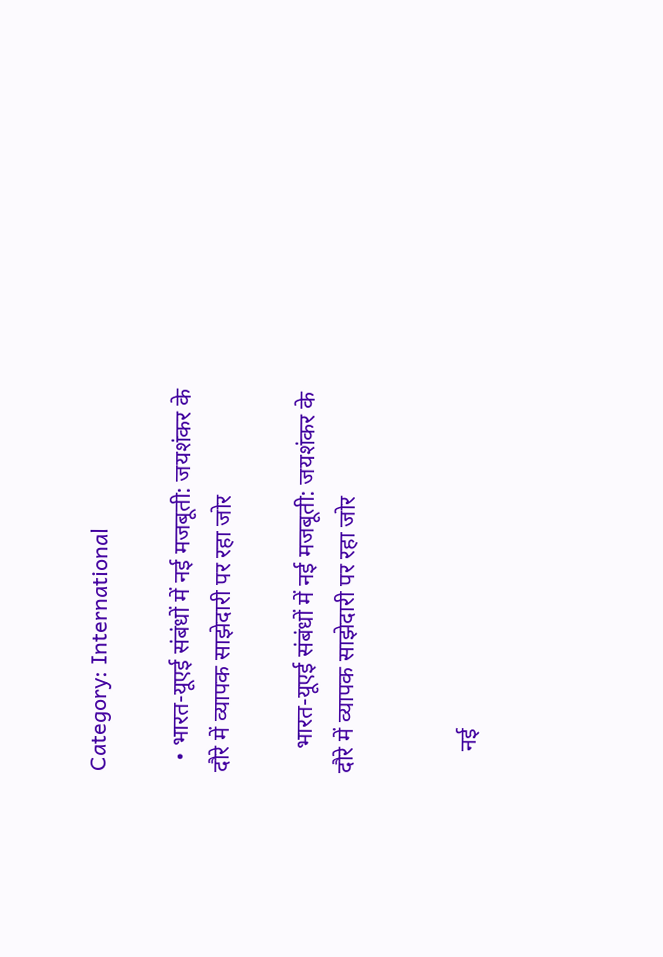Category: International

  • भारत-यूएई संबंधों में नई मजबूती: जयशंकर के दौरे में व्यापक साझेदारी पर रहा जोर

    भारत-यूएई संबंधों में नई मजबूती: जयशंकर के दौरे में व्यापक साझेदारी पर रहा जोर


    नई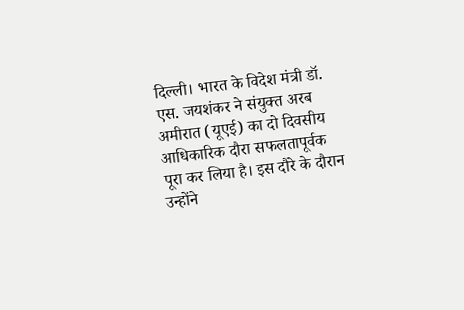दिल्ली। भारत के विदेश मंत्री डॉ. एस. जयशंकर ने संयुक्त अरब अमीरात (यूएई) का दो दिवसीय आधिकारिक दौरा सफलतापूर्वक पूरा कर लिया है। इस दौरे के दौरान उन्होंने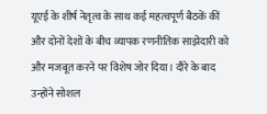यूएई के शीर्ष नेतृत्व के साथ कई महत्वपूर्ण बैठकें कीं और दोनों देशों के बीच व्यापक रणनीतिक साझेदारी को और मजबूत करने पर विशेष जोर दिया। दौरे के बाद उन्होंने सोशल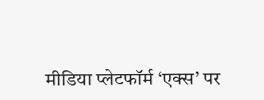मीडिया प्लेटफॉर्म ‘एक्स’ पर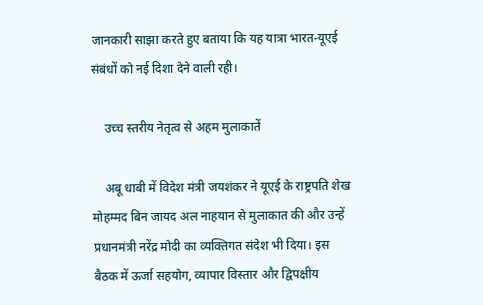जानकारी साझा करते हुए बताया कि यह यात्रा भारत-यूएई संबंधों को नई दिशा देने वाली रही।

    उच्च स्तरीय नेतृत्व से अहम मुलाकातें

    अबू धाबी में विदेश मंत्री जयशंकर ने यूएई के राष्ट्रपति शेख मोहम्मद बिन जायद अल नाहयान से मुलाकात की और उन्हें प्रधानमंत्री नरेंद्र मोदी का व्यक्तिगत संदेश भी दिया। इस बैठक में ऊर्जा सहयोग, व्यापार विस्तार और द्विपक्षीय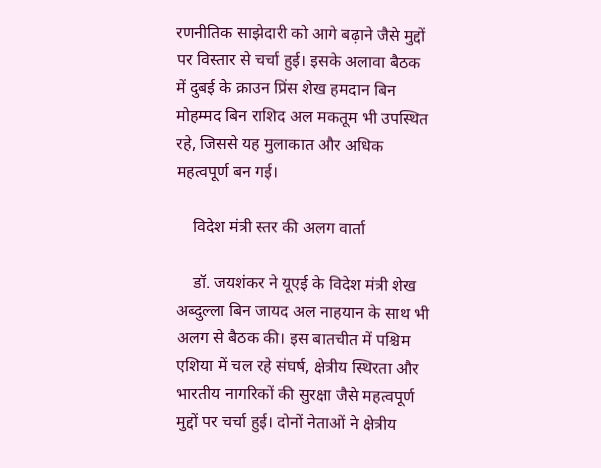रणनीतिक साझेदारी को आगे बढ़ाने जैसे मुद्दों पर विस्तार से चर्चा हुई। इसके अलावा बैठक में दुबई के क्राउन प्रिंस शेख हमदान बिन मोहम्मद बिन राशिद अल मकतूम भी उपस्थित रहे, जिससे यह मुलाकात और अधिक महत्वपूर्ण बन गई।

    विदेश मंत्री स्तर की अलग वार्ता

    डॉ. जयशंकर ने यूएई के विदेश मंत्री शेख अब्दुल्ला बिन जायद अल नाहयान के साथ भी अलग से बैठक की। इस बातचीत में पश्चिम एशिया में चल रहे संघर्ष, क्षेत्रीय स्थिरता और भारतीय नागरिकों की सुरक्षा जैसे महत्वपूर्ण मुद्दों पर चर्चा हुई। दोनों नेताओं ने क्षेत्रीय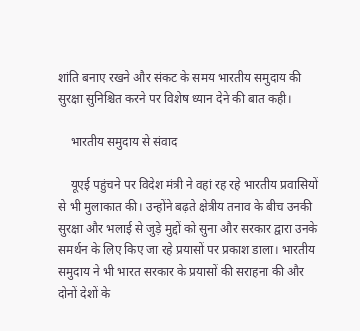शांति बनाए रखने और संकट के समय भारतीय समुदाय की सुरक्षा सुनिश्चित करने पर विशेष ध्यान देने की बात कही।

    भारतीय समुदाय से संवाद

    यूएई पहुंचने पर विदेश मंत्री ने वहां रह रहे भारतीय प्रवासियों से भी मुलाकात की। उन्होंने बढ़ते क्षेत्रीय तनाव के बीच उनकी सुरक्षा और भलाई से जुड़े मुद्दों को सुना और सरकार द्वारा उनके समर्थन के लिए किए जा रहे प्रयासों पर प्रकाश डाला। भारतीय समुदाय ने भी भारत सरकार के प्रयासों की सराहना की और दोनों देशों के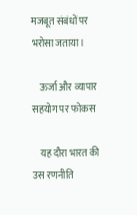मजबूत संबंधों पर भरोसा जताया।

    ऊर्जा और व्यापार सहयोग पर फोकस

    यह दौरा भारत की उस रणनीति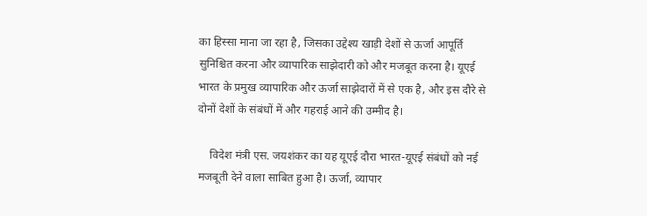का हिस्सा माना जा रहा है, जिसका उद्देश्य खाड़ी देशों से ऊर्जा आपूर्ति सुनिश्चित करना और व्यापारिक साझेदारी को और मजबूत करना है। यूएई भारत के प्रमुख व्यापारिक और ऊर्जा साझेदारों में से एक है, और इस दौरे से दोनों देशों के संबंधों में और गहराई आने की उम्मीद है।

    विदेश मंत्री एस. जयशंकर का यह यूएई दौरा भारत-यूएई संबंधों को नई मजबूती देने वाला साबित हुआ है। ऊर्जा, व्यापार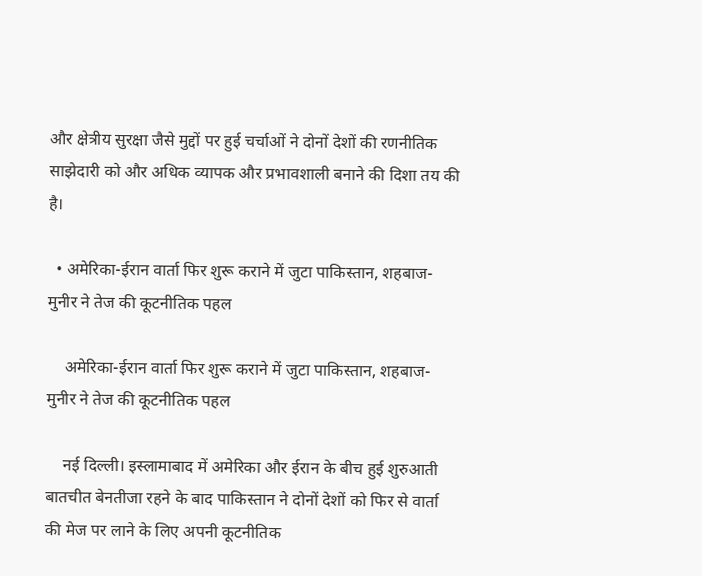और क्षेत्रीय सुरक्षा जैसे मुद्दों पर हुई चर्चाओं ने दोनों देशों की रणनीतिक साझेदारी को और अधिक व्यापक और प्रभावशाली बनाने की दिशा तय की है।

  • अमेरिका-ईरान वार्ता फिर शुरू कराने में जुटा पाकिस्तान, शहबाज-मुनीर ने तेज की कूटनीतिक पहल

    अमेरिका-ईरान वार्ता फिर शुरू कराने में जुटा पाकिस्तान, शहबाज-मुनीर ने तेज की कूटनीतिक पहल

    नई दिल्ली। इस्लामाबाद में अमेरिका और ईरान के बीच हुई शुरुआती बातचीत बेनतीजा रहने के बाद पाकिस्तान ने दोनों देशों को फिर से वार्ता की मेज पर लाने के लिए अपनी कूटनीतिक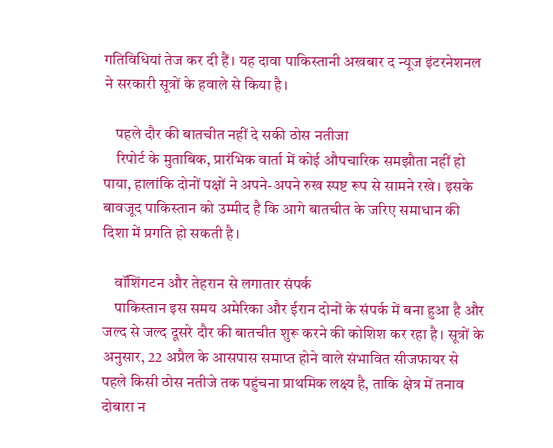गतिविधियां तेज कर दी हैं। यह दावा पाकिस्तानी अखबार द न्यूज इंटरनेशनल ने सरकारी सूत्रों के हवाले से किया है।

    पहले दौर की बातचीत नहीं दे सकी ठोस नतीजा
    रिपोर्ट के मुताबिक, प्रारंभिक वार्ता में कोई औपचारिक समझौता नहीं हो पाया, हालांकि दोनों पक्षों ने अपने-अपने रुख स्पष्ट रूप से सामने रखे। इसके बावजूद पाकिस्तान को उम्मीद है कि आगे बातचीत के जरिए समाधान की दिशा में प्रगति हो सकती है।

    वॉशिंगटन और तेहरान से लगातार संपर्क
    पाकिस्तान इस समय अमेरिका और ईरान दोनों के संपर्क में बना हुआ है और जल्द से जल्द दूसरे दौर की बातचीत शुरू करने की कोशिश कर रहा है। सूत्रों के अनुसार, 22 अप्रैल के आसपास समाप्त होने वाले संभावित सीजफायर से पहले किसी ठोस नतीजे तक पहुंचना प्राथमिक लक्ष्य है, ताकि क्षेत्र में तनाव दोबारा न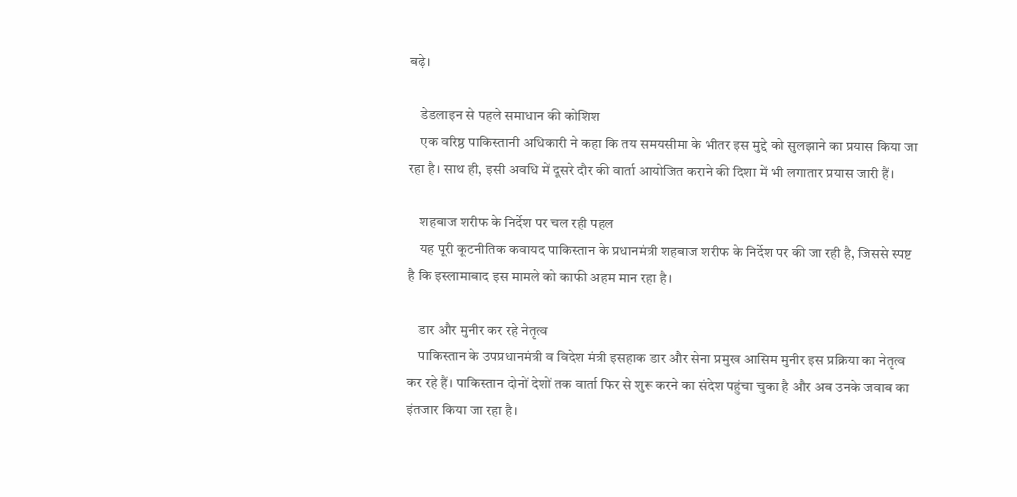बढ़े।

    डेडलाइन से पहले समाधान की कोशिश
    एक वरिष्ठ पाकिस्तानी अधिकारी ने कहा कि तय समयसीमा के भीतर इस मुद्दे को सुलझाने का प्रयास किया जा रहा है। साथ ही, इसी अवधि में दूसरे दौर की वार्ता आयोजित कराने की दिशा में भी लगातार प्रयास जारी हैं।

    शहबाज शरीफ के निर्देश पर चल रही पहल
    यह पूरी कूटनीतिक कवायद पाकिस्तान के प्रधानमंत्री शहबाज शरीफ के निर्देश पर की जा रही है, जिससे स्पष्ट है कि इस्लामाबाद इस मामले को काफी अहम मान रहा है।

    डार और मुनीर कर रहे नेतृत्व
    पाकिस्तान के उपप्रधानमंत्री व विदेश मंत्री इसहाक डार और सेना प्रमुख आसिम मुनीर इस प्रक्रिया का नेतृत्व कर रहे हैं। पाकिस्तान दोनों देशों तक वार्ता फिर से शुरू करने का संदेश पहुंचा चुका है और अब उनके जवाब का इंतजार किया जा रहा है।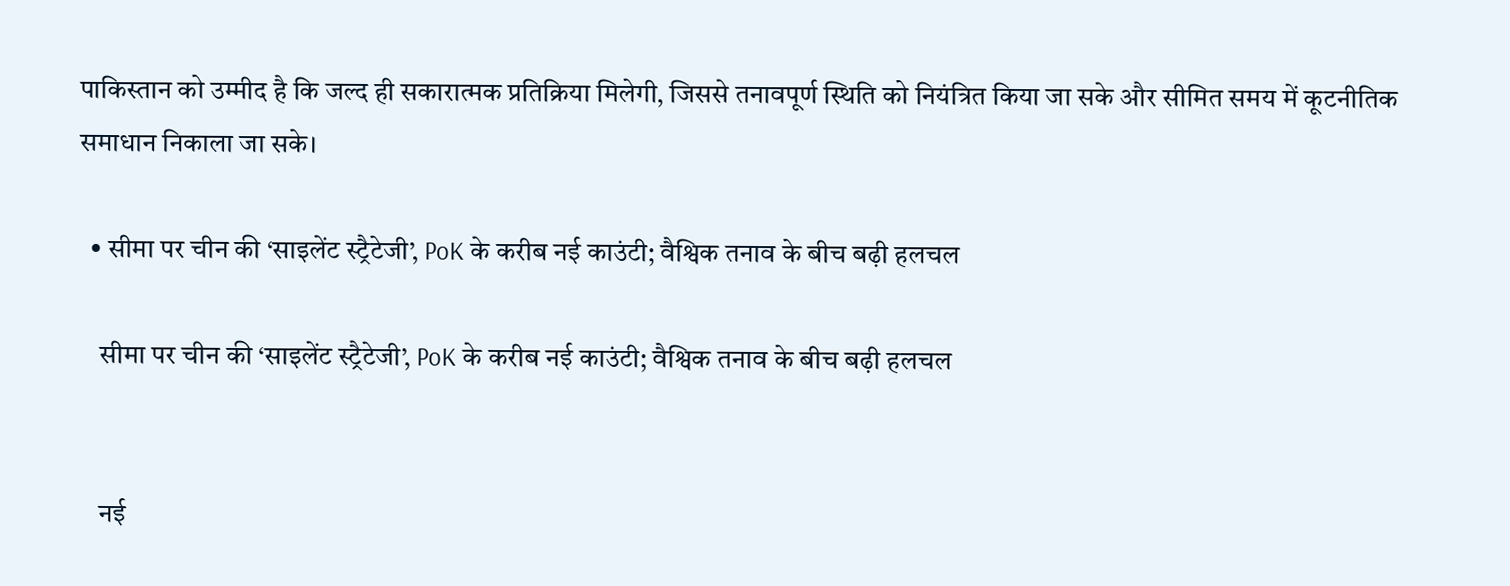पाकिस्तान को उम्मीद है कि जल्द ही सकारात्मक प्रतिक्रिया मिलेगी, जिससे तनावपूर्ण स्थिति को नियंत्रित किया जा सके और सीमित समय में कूटनीतिक समाधान निकाला जा सके।

  • सीमा पर चीन की ‘साइलेंट स्ट्रैटेजी’, PoK के करीब नई काउंटी; वैश्विक तनाव के बीच बढ़ी हलचल

    सीमा पर चीन की ‘साइलेंट स्ट्रैटेजी’, PoK के करीब नई काउंटी; वैश्विक तनाव के बीच बढ़ी हलचल


    नई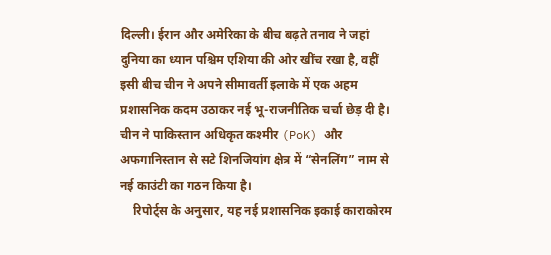दिल्ली। ईरान और अमेरिका के बीच बढ़ते तनाव ने जहां दुनिया का ध्यान पश्चिम एशिया की ओर खींच रखा है, वहीं इसी बीच चीन ने अपने सीमावर्ती इलाके में एक अहम प्रशासनिक कदम उठाकर नई भू-राजनीतिक चर्चा छेड़ दी है। चीन ने पाकिस्तान अधिकृत कश्मीर (PoK) और अफगानिस्तान से सटे शिनजियांग क्षेत्र में “सेनलिंग” नाम से नई काउंटी का गठन किया है।
    रिपोर्ट्स के अनुसार, यह नई प्रशासनिक इकाई काराकोरम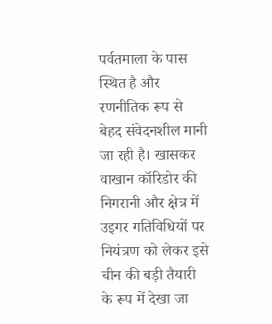पर्वतमाला के पास स्थित है और रणनीतिक रूप से बेहद संवेदनशील मानी जा रही है। खासकर वाखान कॉरिडोर की निगरानी और क्षेत्र में उइगर गतिविधियों पर नियंत्रण को लेकर इसे चीन की बड़ी तैयारी के रूप में देखा जा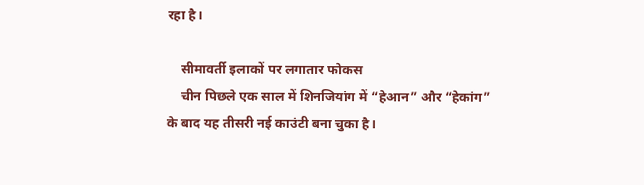रहा है।

    सीमावर्ती इलाकों पर लगातार फोकस
    चीन पिछले एक साल में शिनजियांग में “हेआन” और “हेकांग” के बाद यह तीसरी नई काउंटी बना चुका है।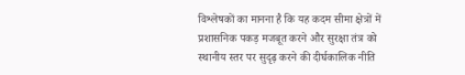विश्लेषकों का मानना है कि यह कदम सीमा क्षेत्रों में प्रशासनिक पकड़ मजबूत करने और सुरक्षा तंत्र को स्थानीय स्तर पर सुदृढ़ करने की दीर्घकालिक नीति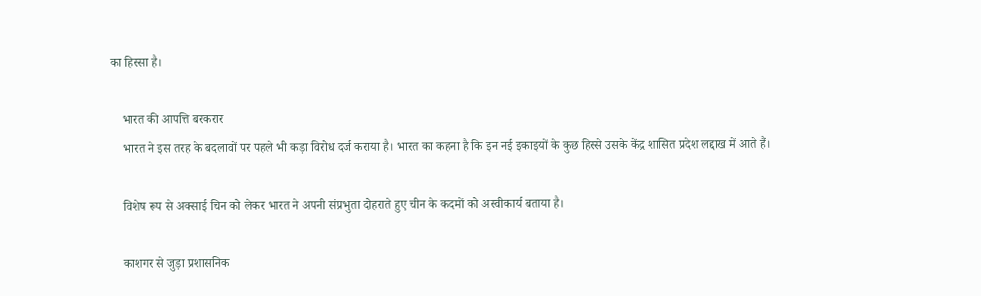का हिस्सा है।

    भारत की आपत्ति बरकरार
    भारत ने इस तरह के बदलावों पर पहले भी कड़ा विरोध दर्ज कराया है। भारत का कहना है कि इन नई इकाइयों के कुछ हिस्से उसके केंद्र शासित प्रदेश लद्दाख में आते हैं।

    विशेष रूप से अक्साई चिन को लेकर भारत ने अपनी संप्रभुता दोहराते हुए चीन के कदमों को अस्वीकार्य बताया है।

    काशगर से जुड़ा प्रशासनिक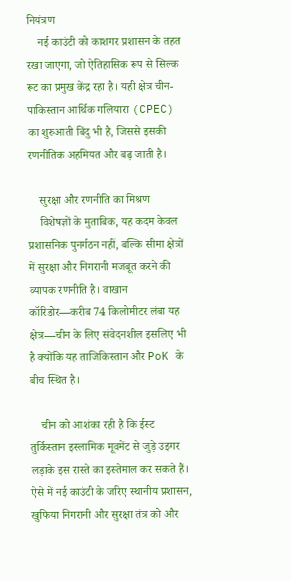नियंत्रण
    नई काउंटी को काशगर प्रशासन के तहत रखा जाएगा, जो ऐतिहासिक रूप से सिल्क रूट का प्रमुख केंद्र रहा है। यही क्षेत्र चीन-पाकिस्तान आर्थिक गलियारा (CPEC) का शुरुआती बिंदु भी है, जिससे इसकी रणनीतिक अहमियत और बढ़ जाती है।

    सुरक्षा और रणनीति का मिश्रण
    विशेषज्ञों के मुताबिक, यह कदम केवल प्रशासनिक पुनर्गठन नहीं, बल्कि सीमा क्षेत्रों में सुरक्षा और निगरानी मजबूत करने की व्यापक रणनीति है। वाखान कॉरिडोर—करीब 74 किलोमीटर लंबा यह क्षेत्र—चीन के लिए संवेदनशील इसलिए भी है क्योंकि यह ताजिकिस्तान और PoK के बीच स्थित है।

    चीन को आशंका रही है कि ईस्ट तुर्किस्तान इस्लामिक मूवमेंट से जुड़े उइगर लड़ाके इस रास्ते का इस्तेमाल कर सकते हैं। ऐसे में नई काउंटी के जरिए स्थानीय प्रशासन, खुफिया निगरानी और सुरक्षा तंत्र को और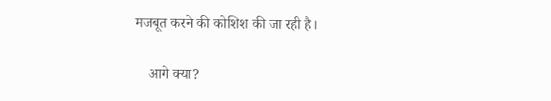मजबूत करने की कोशिश की जा रही है।

    आगे क्या?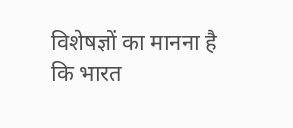विशेषज्ञों का मानना है कि भारत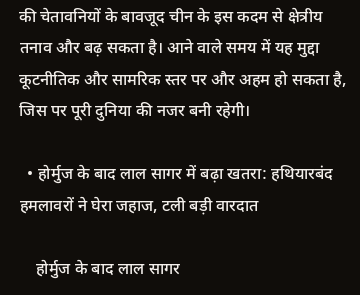की चेतावनियों के बावजूद चीन के इस कदम से क्षेत्रीय तनाव और बढ़ सकता है। आने वाले समय में यह मुद्दा कूटनीतिक और सामरिक स्तर पर और अहम हो सकता है, जिस पर पूरी दुनिया की नजर बनी रहेगी।

  • होर्मुज के बाद लाल सागर में बढ़ा खतरा: हथियारबंद हमलावरों ने घेरा जहाज, टली बड़ी वारदात

    होर्मुज के बाद लाल सागर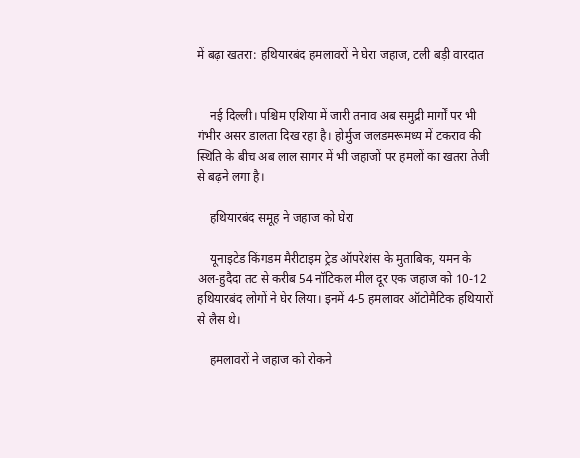में बढ़ा खतरा: हथियारबंद हमलावरों ने घेरा जहाज, टली बड़ी वारदात


    नई दिल्ली। पश्चिम एशिया में जारी तनाव अब समुद्री मार्गों पर भी गंभीर असर डालता दिख रहा है। होर्मुज जलडमरूमध्य में टकराव की स्थिति के बीच अब लाल सागर में भी जहाजों पर हमलों का खतरा तेजी से बढ़ने लगा है।

    हथियारबंद समूह ने जहाज को घेरा

    यूनाइटेड किंगडम मैरीटाइम ट्रेड ऑपरेशंस के मुताबिक, यमन के अल-हुदैदा तट से करीब 54 नॉटिकल मील दूर एक जहाज को 10-12 हथियारबंद लोगों ने घेर लिया। इनमें 4-5 हमलावर ऑटोमैटिक हथियारों से लैस थे।

    हमलावरों ने जहाज को रोकने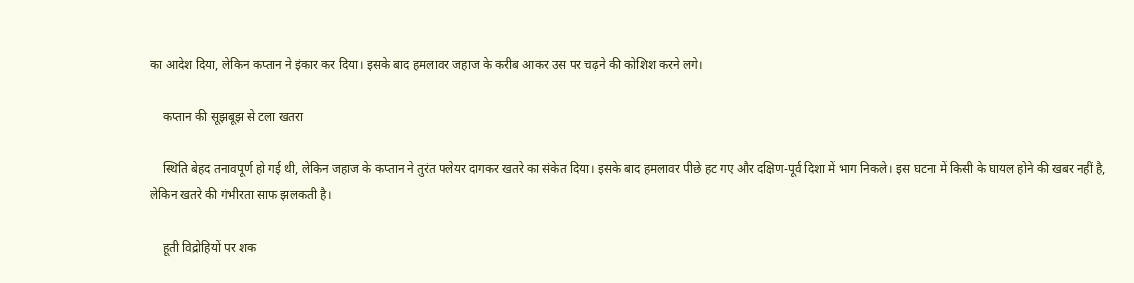का आदेश दिया, लेकिन कप्तान ने इंकार कर दिया। इसके बाद हमलावर जहाज के करीब आकर उस पर चढ़ने की कोशिश करने लगे।

    कप्तान की सूझबूझ से टला खतरा

    स्थिति बेहद तनावपूर्ण हो गई थी, लेकिन जहाज के कप्तान ने तुरंत फ्लेयर दागकर खतरे का संकेत दिया। इसके बाद हमलावर पीछे हट गए और दक्षिण-पूर्व दिशा में भाग निकले। इस घटना में किसी के घायल होने की खबर नहीं है, लेकिन खतरे की गंभीरता साफ झलकती है।

    हूती विद्रोहियों पर शक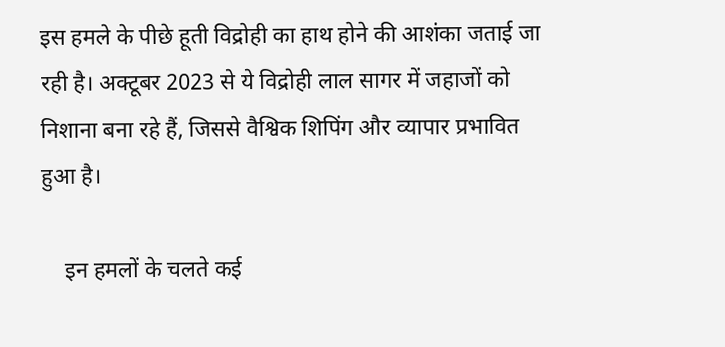इस हमले के पीछे हूती विद्रोही का हाथ होने की आशंका जताई जा रही है। अक्टूबर 2023 से ये विद्रोही लाल सागर में जहाजों को निशाना बना रहे हैं, जिससे वैश्विक शिपिंग और व्यापार प्रभावित हुआ है।

    इन हमलों के चलते कई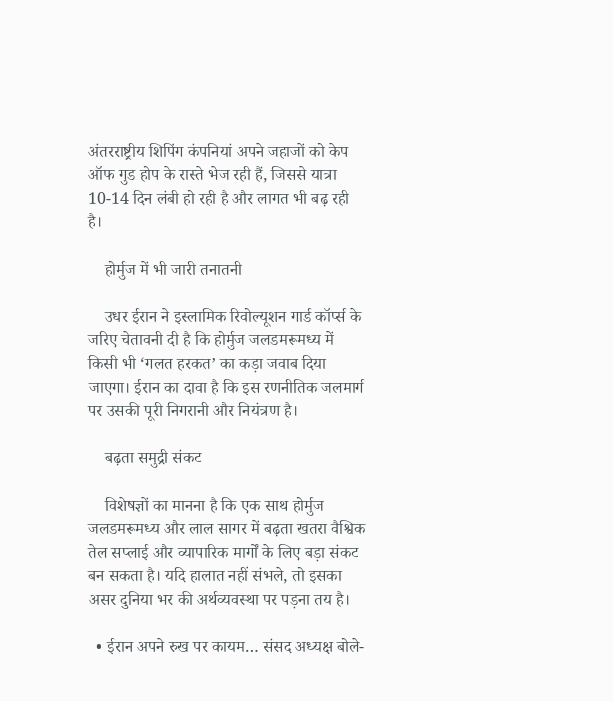अंतरराष्ट्रीय शिपिंग कंपनियां अपने जहाजों को केप ऑफ गुड होप के रास्ते भेज रही हैं, जिससे यात्रा 10-14 दिन लंबी हो रही है और लागत भी बढ़ रही है।

    होर्मुज में भी जारी तनातनी

    उधर ईरान ने इस्लामिक रिवोल्यूशन गार्ड कॉर्प्स के जरिए चेतावनी दी है कि होर्मुज जलडमरूमध्य में किसी भी ‘गलत हरकत’ का कड़ा जवाब दिया जाएगा। ईरान का दावा है कि इस रणनीतिक जलमार्ग पर उसकी पूरी निगरानी और नियंत्रण है।

    बढ़ता समुद्री संकट

    विशेषज्ञों का मानना है कि एक साथ होर्मुज जलडमरूमध्य और लाल सागर में बढ़ता खतरा वैश्विक तेल सप्लाई और व्यापारिक मार्गों के लिए बड़ा संकट बन सकता है। यदि हालात नहीं संभले, तो इसका असर दुनिया भर की अर्थव्यवस्था पर पड़ना तय है।

  • ईरान अपने रुख पर कायम… संसद अध्यक्ष बोले-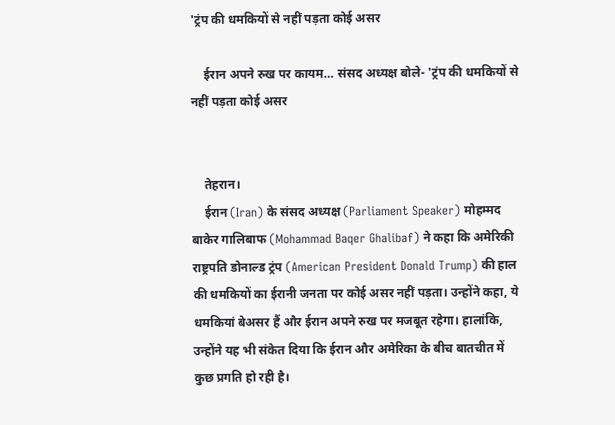'ट्रंप की धमकियों से नहीं पड़ता कोई असर

    ईरान अपने रुख पर कायम… संसद अध्यक्ष बोले- 'ट्रंप की धमकियों से नहीं पड़ता कोई असर


    तेहरान।
    ईरान (Iran) के संसद अध्यक्ष (Parliament Speaker) मोहम्मद बाकेर गालिबाफ (Mohammad Baqer Ghalibaf) ने कहा कि अमेरिकी राष्ट्रपति डोनाल्ड ट्रंप (American President Donald Trump) की हाल की धमकियों का ईरानी जनता पर कोई असर नहीं पड़ता। उन्होंने कहा, ये धमकियां बेअसर हैं और ईरान अपने रुख पर मजबूत रहेगा। हालांकि, उन्होंने यह भी संकेत दिया कि ईरान और अमेरिका के बीच बातचीत में कुछ प्रगति हो रही है।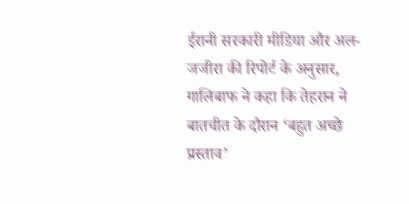ईरानी सरकारी मीडिया और अल-जजीरा की रिपोर्ट के अनुसार, गालिबाफ ने कहा कि तेहरान ने बातचीत के दौरान ‘बहुत अच्छे प्रस्ताव’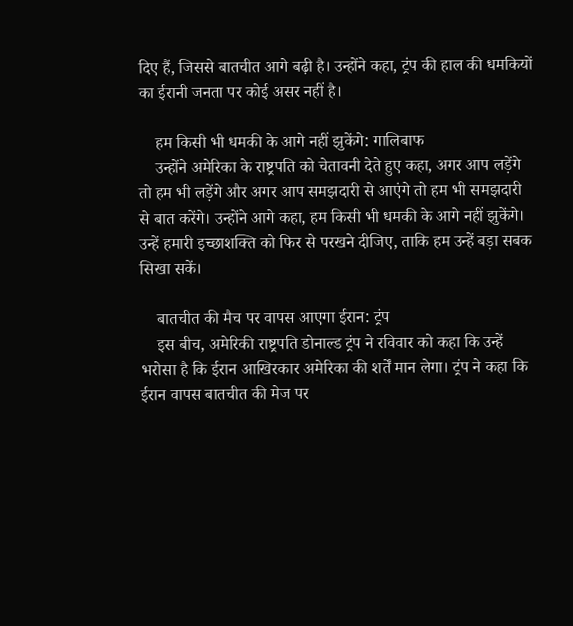दिए हैं, जिससे बातचीत आगे बढ़ी है। उन्होंने कहा, ट्रंप की हाल की धमकियों का ईरानी जनता पर कोई असर नहीं है।

    हम किसी भी धमकी के आगे नहीं झुकेंगे: गालिबाफ
    उन्होंने अमेरिका के राष्ट्रपति को चेतावनी देते हुए कहा, अगर आप लड़ेंगे तो हम भी लड़ेंगे और अगर आप समझदारी से आएंगे तो हम भी समझदारी से बात करेंगे। उन्होंने आगे कहा, हम किसी भी धमकी के आगे नहीं झुकेंगे। उन्हें हमारी इच्छाशक्ति को फिर से परखने दीजिए, ताकि हम उन्हें बड़ा सबक सिखा सकें।

    बातचीत की मैच पर वापस आएगा ईरान: ट्रंप
    इस बीच, अमेरिकी राष्ट्रपति डोनाल्ड ट्रंप ने रविवार को कहा कि उन्हें भरोसा है कि ईरान आखिरकार अमेरिका की शर्तें मान लेगा। ट्रंप ने कहा कि ईरान वापस बातचीत की मेज पर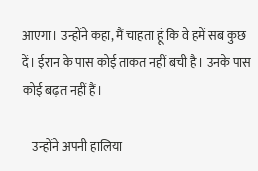आएगा। उन्होंने कहा, मैं चाहता हूं कि वे हमें सब कुछ दें। ईरान के पास कोई ताकत नहीं बची है। उनके पास कोई बढ़त नहीं हैं।

    उन्होंने अपनी हालिया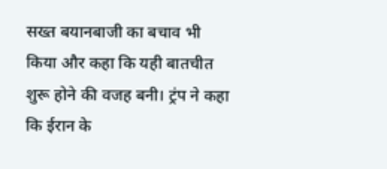सख्त बयानबाजी का बचाव भी किया और कहा कि यही बातचीत शुरू होने की वजह बनी। ट्रंप ने कहा कि ईरान के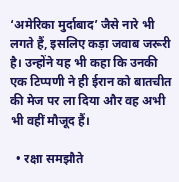‘अमेरिका मुर्दाबाद’ जैसे नारे भी लगते हैं, इसलिए कड़ा जवाब जरूरी है। उन्होंने यह भी कहा कि उनकी एक टिप्पणी ने ही ईरान को बातचीत की मेज पर ला दिया और वह अभी भी वहीं मौजूद हैं।

  • रक्षा समझौते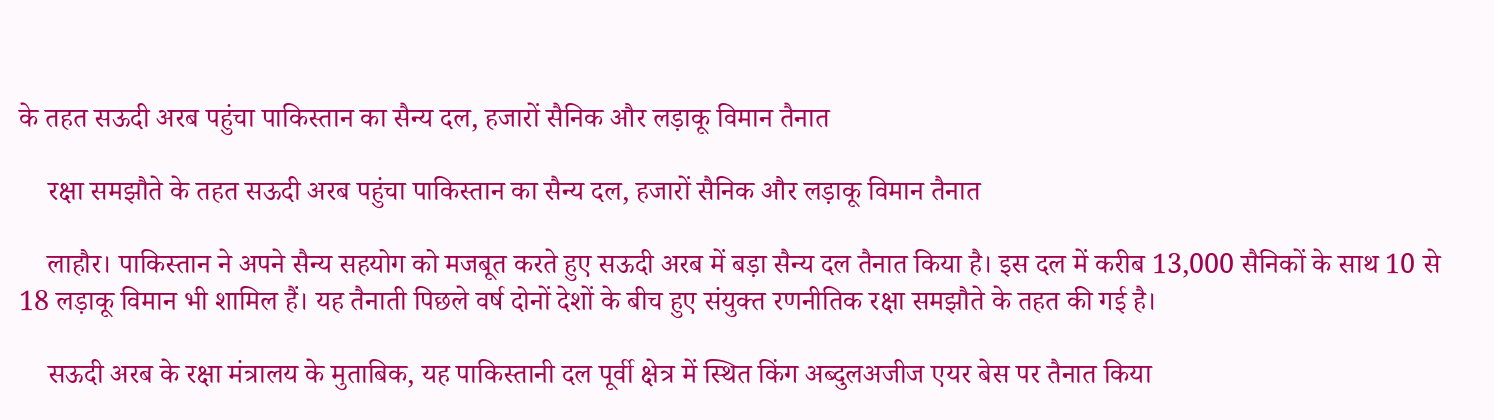के तहत सऊदी अरब पहुंचा पाकिस्तान का सैन्य दल, हजारों सैनिक और लड़ाकू विमान तैनात

    रक्षा समझौते के तहत सऊदी अरब पहुंचा पाकिस्तान का सैन्य दल, हजारों सैनिक और लड़ाकू विमान तैनात

    लाहौर। पाकिस्तान ने अपने सैन्य सहयोग को मजबूत करते हुए सऊदी अरब में बड़ा सैन्य दल तैनात किया है। इस दल में करीब 13,000 सैनिकों के साथ 10 से 18 लड़ाकू विमान भी शामिल हैं। यह तैनाती पिछले वर्ष दोनों देशों के बीच हुए संयुक्त रणनीतिक रक्षा समझौते के तहत की गई है।

    सऊदी अरब के रक्षा मंत्रालय के मुताबिक, यह पाकिस्तानी दल पूर्वी क्षेत्र में स्थित किंग अब्दुलअजीज एयर बेस पर तैनात किया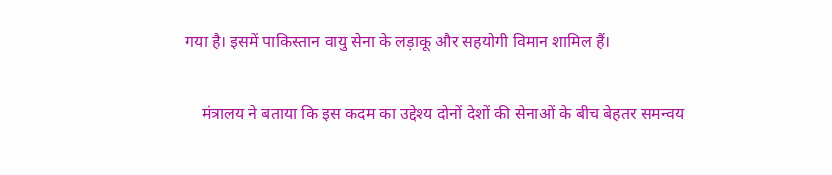गया है। इसमें पाकिस्तान वायु सेना के लड़ाकू और सहयोगी विमान शामिल हैं।

    मंत्रालय ने बताया कि इस कदम का उद्देश्य दोनों देशों की सेनाओं के बीच बेहतर समन्वय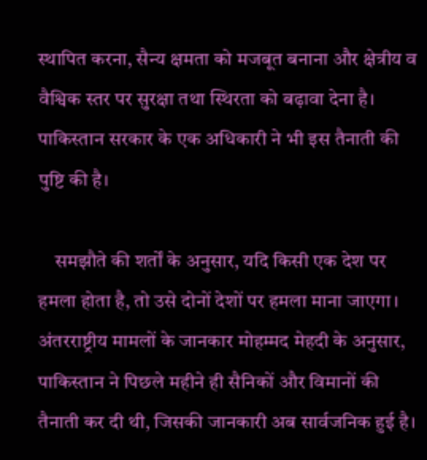स्थापित करना, सैन्य क्षमता को मजबूत बनाना और क्षेत्रीय व वैश्विक स्तर पर सुरक्षा तथा स्थिरता को बढ़ावा देना है। पाकिस्तान सरकार के एक अधिकारी ने भी इस तैनाती की पुष्टि की है।

    समझौते की शर्तों के अनुसार, यदि किसी एक देश पर हमला होता है, तो उसे दोनों देशों पर हमला माना जाएगा। अंतरराष्ट्रीय मामलों के जानकार मोहम्मद मेहदी के अनुसार, पाकिस्तान ने पिछले महीने ही सैनिकों और विमानों की तैनाती कर दी थी, जिसकी जानकारी अब सार्वजनिक हुई है।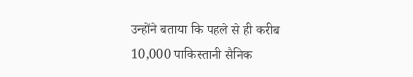उन्होंने बताया कि पहले से ही करीब 10,000 पाकिस्तानी सैनिक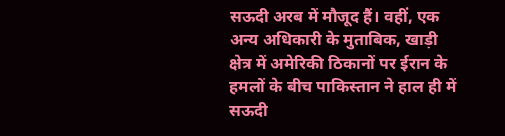सऊदी अरब में मौजूद हैं। वहीं, एक अन्य अधिकारी के मुताबिक, खाड़ी क्षेत्र में अमेरिकी ठिकानों पर ईरान के हमलों के बीच पाकिस्तान ने हाल ही में सऊदी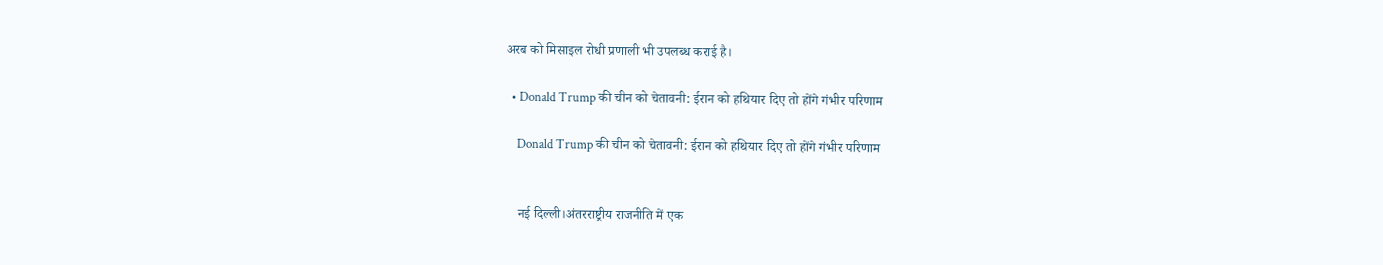अरब को मिसाइल रोधी प्रणाली भी उपलब्ध कराई है।

  • Donald Trump की चीन को चेतावनी: ईरान को हथियार दिए तो होंगे गंभीर परिणाम

    Donald Trump की चीन को चेतावनी: ईरान को हथियार दिए तो होंगे गंभीर परिणाम


    नई दिल्ली।अंतरराष्ट्रीय राजनीति में एक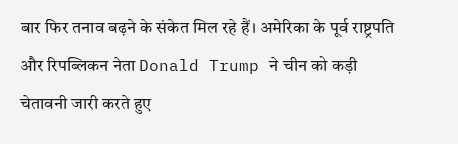बार फिर तनाव बढ़ने के संकेत मिल रहे हैं। अमेरिका के पूर्व राष्ट्रपति और रिपब्लिकन नेता Donald Trump ने चीन को कड़ी चेतावनी जारी करते हुए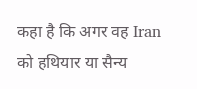कहा है कि अगर वह Iran को हथियार या सैन्य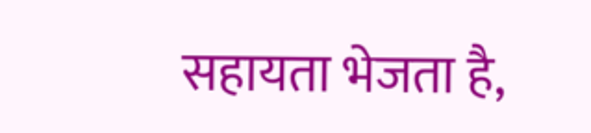सहायता भेजता है,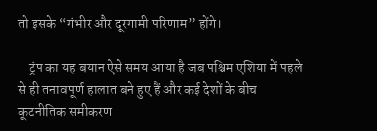तो इसके “गंभीर और दूरगामी परिणाम” होंगे।

    ट्रंप का यह बयान ऐसे समय आया है जब पश्चिम एशिया में पहले से ही तनावपूर्ण हालात बने हुए हैं और कई देशों के बीच कूटनीतिक समीकरण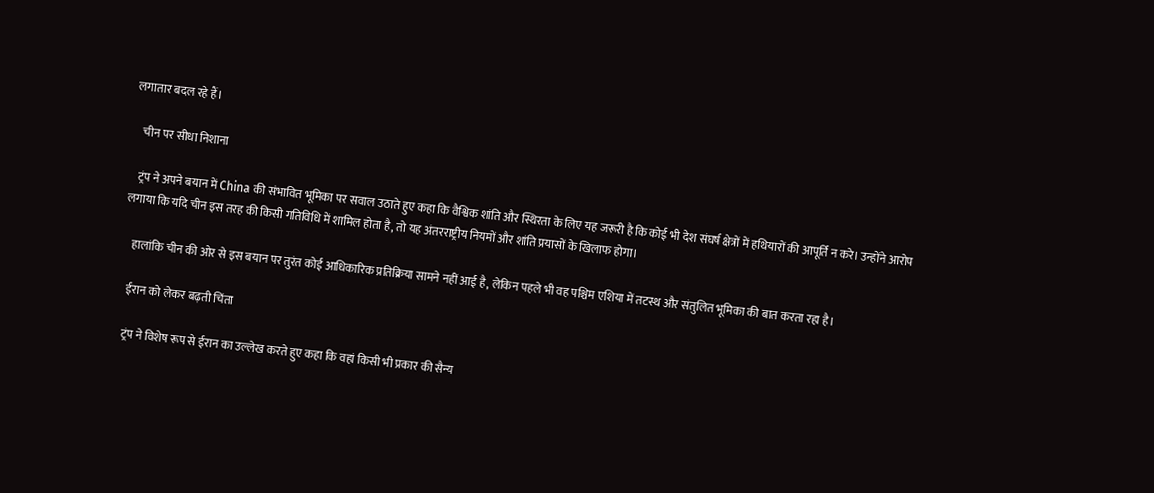लगातार बदल रहे हैं।

    चीन पर सीधा निशाना

    ट्रंप ने अपने बयान में China की संभावित भूमिका पर सवाल उठाते हुए कहा कि वैश्विक शांति और स्थिरता के लिए यह जरूरी है कि कोई भी देश संघर्ष क्षेत्रों में हथियारों की आपूर्ति न करे। उन्होंने आरोप लगाया कि यदि चीन इस तरह की किसी गतिविधि में शामिल होता है, तो यह अंतरराष्ट्रीय नियमों और शांति प्रयासों के खिलाफ होगा।

    हालांकि चीन की ओर से इस बयान पर तुरंत कोई आधिकारिक प्रतिक्रिया सामने नहीं आई है, लेकिन पहले भी वह पश्चिम एशिया में तटस्थ और संतुलित भूमिका की बात करता रहा है।

    ईरान को लेकर बढ़ती चिंता

    ट्रंप ने विशेष रूप से ईरान का उल्लेख करते हुए कहा कि वहां किसी भी प्रकार की सैन्य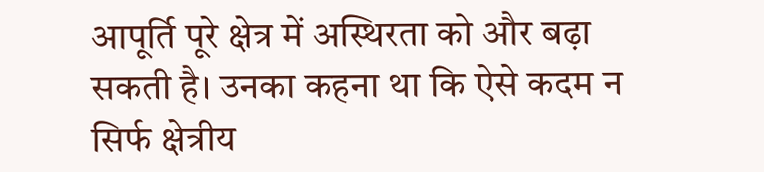आपूर्ति पूरे क्षेत्र में अस्थिरता को और बढ़ा सकती है। उनका कहना था कि ऐसे कदम न सिर्फ क्षेत्रीय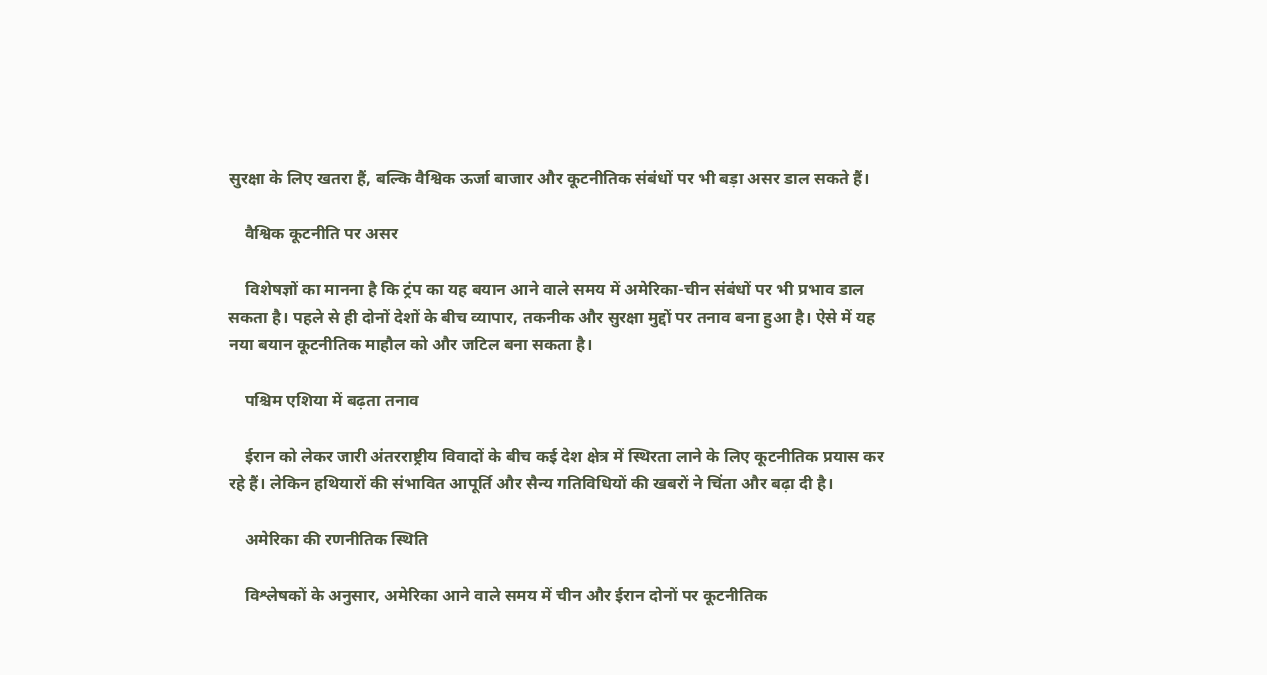सुरक्षा के लिए खतरा हैं, बल्कि वैश्विक ऊर्जा बाजार और कूटनीतिक संबंधों पर भी बड़ा असर डाल सकते हैं।

    वैश्विक कूटनीति पर असर

    विशेषज्ञों का मानना है कि ट्रंप का यह बयान आने वाले समय में अमेरिका-चीन संबंधों पर भी प्रभाव डाल सकता है। पहले से ही दोनों देशों के बीच व्यापार, तकनीक और सुरक्षा मुद्दों पर तनाव बना हुआ है। ऐसे में यह नया बयान कूटनीतिक माहौल को और जटिल बना सकता है।

    पश्चिम एशिया में बढ़ता तनाव

    ईरान को लेकर जारी अंतरराष्ट्रीय विवादों के बीच कई देश क्षेत्र में स्थिरता लाने के लिए कूटनीतिक प्रयास कर रहे हैं। लेकिन हथियारों की संभावित आपूर्ति और सैन्य गतिविधियों की खबरों ने चिंता और बढ़ा दी है।

    अमेरिका की रणनीतिक स्थिति

    विश्लेषकों के अनुसार, अमेरिका आने वाले समय में चीन और ईरान दोनों पर कूटनीतिक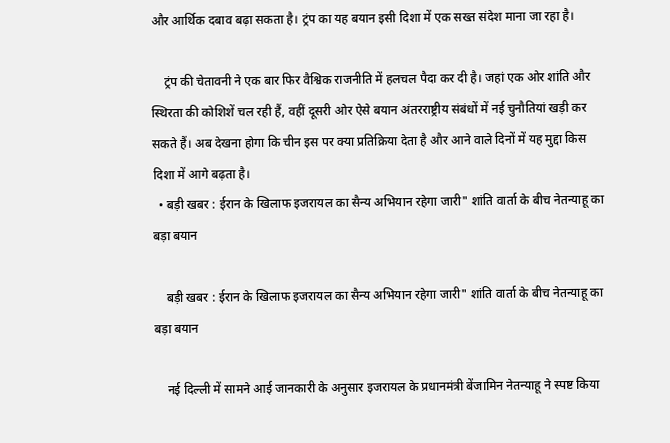और आर्थिक दबाव बढ़ा सकता है। ट्रंप का यह बयान इसी दिशा में एक सख्त संदेश माना जा रहा है।

    ट्रंप की चेतावनी ने एक बार फिर वैश्विक राजनीति में हलचल पैदा कर दी है। जहां एक ओर शांति और स्थिरता की कोशिशें चल रही हैं, वहीं दूसरी ओर ऐसे बयान अंतरराष्ट्रीय संबंधों में नई चुनौतियां खड़ी कर सकते हैं। अब देखना होगा कि चीन इस पर क्या प्रतिक्रिया देता है और आने वाले दिनों में यह मुद्दा किस दिशा में आगे बढ़ता है।
  • बड़ी खबर : ईरान के खिलाफ इजरायल का सैन्य अभियान रहेगा जारी" शांति वार्ता के बीच नेतन्याहू का बड़ा बयान

    बड़ी खबर : ईरान के खिलाफ इजरायल का सैन्य अभियान रहेगा जारी" शांति वार्ता के बीच नेतन्याहू का बड़ा बयान

    नई दिल्ली में सामने आई जानकारी के अनुसार इजरायल के प्रधानमंत्री बेंजामिन नेतन्याहू ने स्पष्ट किया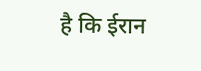है कि ईरान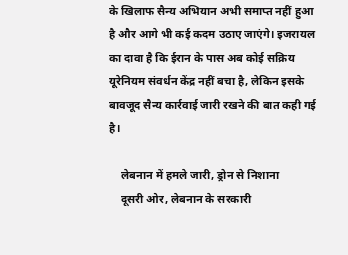के खिलाफ सैन्य अभियान अभी समाप्त नहीं हुआ है और आगे भी कई कदम उठाए जाएंगे। इजरायल का दावा है कि ईरान के पास अब कोई सक्रिय यूरेनियम संवर्धन केंद्र नहीं बचा है, लेकिन इसके बावजूद सैन्य कार्रवाई जारी रखने की बात कही गई है।

    लेबनान में हमले जारी, ड्रोन से निशाना
    दूसरी ओर, लेबनान के सरकारी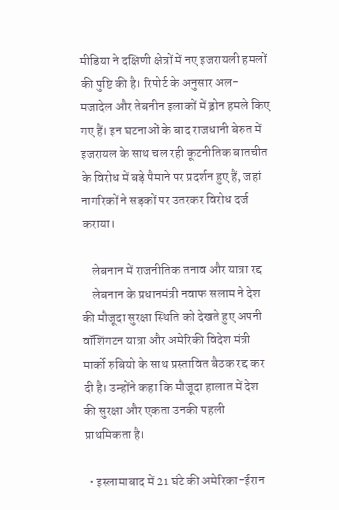मीडिया ने दक्षिणी क्षेत्रों में नए इजरायली हमलों की पुष्टि की है। रिपोर्ट के अनुसार अल-मजादेल और तेबनीन इलाकों में ड्रोन हमले किए गए हैं। इन घटनाओं के बाद राजधानी बेरुत में इजरायल के साथ चल रही कूटनीतिक बातचीत के विरोध में बड़े पैमाने पर प्रदर्शन हुए हैं, जहां नागरिकों ने सड़कों पर उतरकर विरोध दर्ज कराया।

    लेबनान में राजनीतिक तनाव और यात्रा रद्द
    लेबनान के प्रधानमंत्री नवाफ सलाम ने देश की मौजूदा सुरक्षा स्थिति को देखते हुए अपनी वॉशिंगटन यात्रा और अमेरिकी विदेश मंत्री मार्को रुबियो के साथ प्रस्तावित बैठक रद्द कर दी है। उन्होंने कहा कि मौजूदा हालात में देश की सुरक्षा और एकता उनकी पहली प्राथमिकता है।

  • इस्लामाबाद में 21 घंटे की अमेरिका-ईरान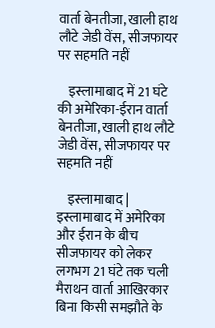वार्ता बेनतीजा, खाली हाथ लौटे जेडी वेंस, सीजफायर पर सहमति नहीं

    इस्लामाबाद में 21 घंटे की अमेरिका-ईरान वार्ता बेनतीजा, खाली हाथ लौटे जेडी वेंस, सीजफायर पर सहमति नहीं

    इस्लामाबाद | इस्लामाबाद में अमेरिका और ईरान के बीच सीजफायर को लेकर लगभग 21 घंटे तक चली मैराथन वार्ता आखिरकार बिना किसी समझौते के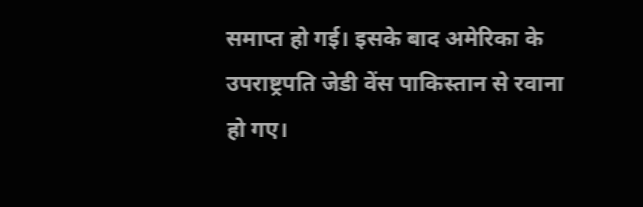समाप्त हो गई। इसके बाद अमेरिका के उपराष्ट्रपति जेडी वेंस पाकिस्तान से रवाना हो गए।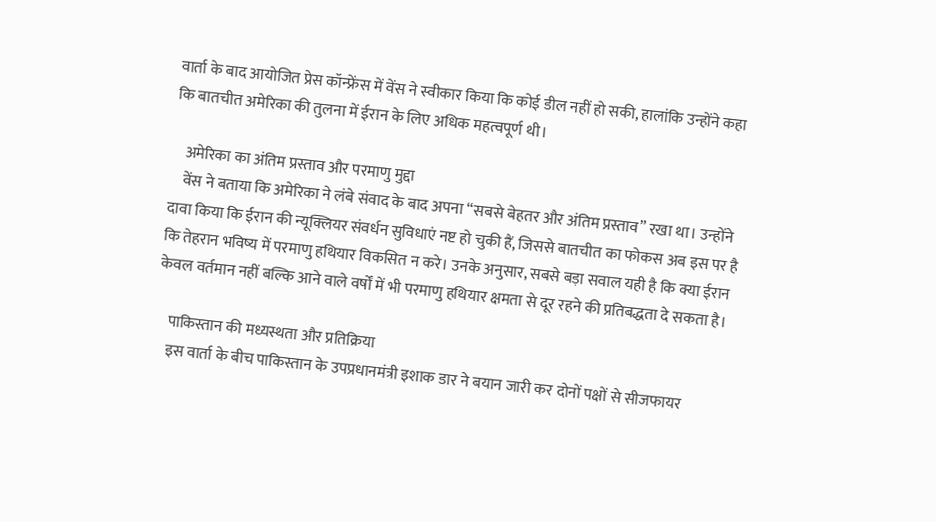वार्ता के बाद आयोजित प्रेस कॉन्फ्रेंस में वेंस ने स्वीकार किया कि कोई डील नहीं हो सकी, हालांकि उन्होंने कहा कि बातचीत अमेरिका की तुलना में ईरान के लिए अधिक महत्वपूर्ण थी।

    अमेरिका का अंतिम प्रस्ताव और परमाणु मुद्दा
    वेंस ने बताया कि अमेरिका ने लंबे संवाद के बाद अपना “सबसे बेहतर और अंतिम प्रस्ताव” रखा था। उन्होंने दावा किया कि ईरान की न्यूक्लियर संवर्धन सुविधाएं नष्ट हो चुकी हैं, जिससे बातचीत का फोकस अब इस पर है कि तेहरान भविष्य में परमाणु हथियार विकसित न करे। उनके अनुसार, सबसे बड़ा सवाल यही है कि क्या ईरान केवल वर्तमान नहीं बल्कि आने वाले वर्षों में भी परमाणु हथियार क्षमता से दूर रहने की प्रतिबद्धता दे सकता है।

    पाकिस्तान की मध्यस्थता और प्रतिक्रिया
    इस वार्ता के बीच पाकिस्तान के उपप्रधानमंत्री इशाक डार ने बयान जारी कर दोनों पक्षों से सीजफायर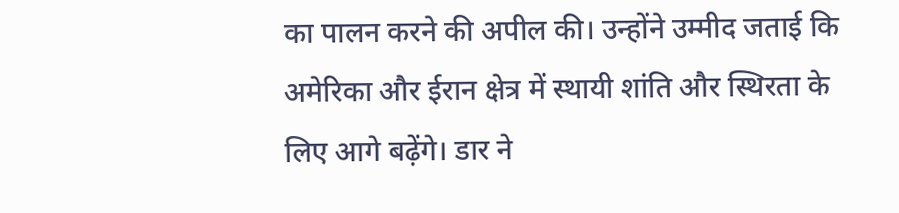का पालन करने की अपील की। उन्होंने उम्मीद जताई कि अमेरिका और ईरान क्षेत्र में स्थायी शांति और स्थिरता के लिए आगे बढ़ेंगे। डार ने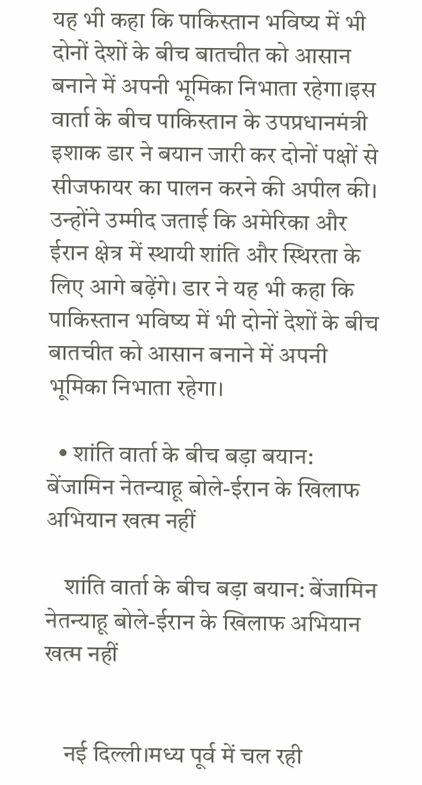यह भी कहा कि पाकिस्तान भविष्य में भी दोनों देशों के बीच बातचीत को आसान बनाने में अपनी भूमिका निभाता रहेगा।इस वार्ता के बीच पाकिस्तान के उपप्रधानमंत्री इशाक डार ने बयान जारी कर दोनों पक्षों से सीजफायर का पालन करने की अपील की। उन्होंने उम्मीद जताई कि अमेरिका और ईरान क्षेत्र में स्थायी शांति और स्थिरता के लिए आगे बढ़ेंगे। डार ने यह भी कहा कि पाकिस्तान भविष्य में भी दोनों देशों के बीच बातचीत को आसान बनाने में अपनी भूमिका निभाता रहेगा।

  • शांति वार्ता के बीच बड़ा बयान: बेंजामिन नेतन्याहू बोले-ईरान के खिलाफ अभियान खत्म नहीं

    शांति वार्ता के बीच बड़ा बयान: बेंजामिन नेतन्याहू बोले-ईरान के खिलाफ अभियान खत्म नहीं


    नई दिल्ली।मध्य पूर्व में चल रही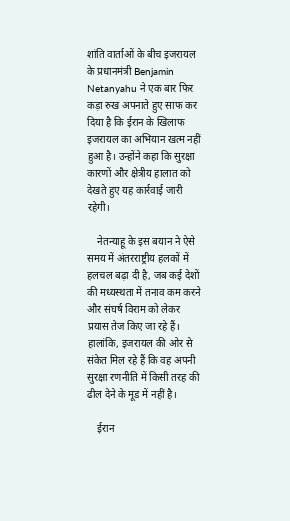शांति वार्ताओं के बीच इजरायल के प्रधानमंत्री Benjamin Netanyahu ने एक बार फिर कड़ा रुख अपनाते हुए साफ कर दिया है कि ईरान के खिलाफ इजरायल का अभियान खत्म नहीं हुआ है। उन्होंने कहा कि सुरक्षा कारणों और क्षेत्रीय हालात को देखते हुए यह कार्रवाई जारी रहेगी।

    नेतन्याहू के इस बयान ने ऐसे समय में अंतरराष्ट्रीय हलकों में हलचल बढ़ा दी है, जब कई देशों की मध्यस्थता में तनाव कम करने और संघर्ष विराम को लेकर प्रयास तेज किए जा रहे हैं। हालांकि, इजरायल की ओर से संकेत मिल रहे हैं कि वह अपनी सुरक्षा रणनीति में किसी तरह की ढील देने के मूड में नहीं है।

    ईरान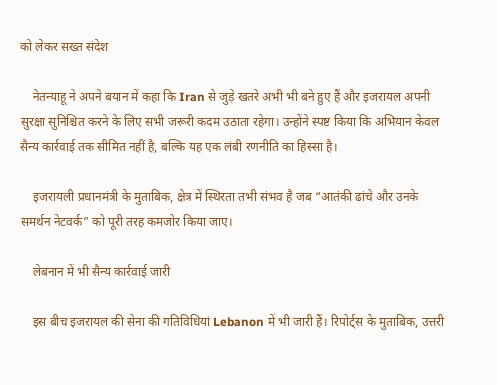को लेकर सख्त संदेश

    नेतन्याहू ने अपने बयान में कहा कि Iran से जुड़े खतरे अभी भी बने हुए हैं और इजरायल अपनी सुरक्षा सुनिश्चित करने के लिए सभी जरूरी कदम उठाता रहेगा। उन्होंने स्पष्ट किया कि अभियान केवल सैन्य कार्रवाई तक सीमित नहीं है, बल्कि यह एक लंबी रणनीति का हिस्सा है।

    इजरायली प्रधानमंत्री के मुताबिक, क्षेत्र में स्थिरता तभी संभव है जब “आतंकी ढांचे और उनके समर्थन नेटवर्क” को पूरी तरह कमजोर किया जाए।

    लेबनान में भी सैन्य कार्रवाई जारी

    इस बीच इजरायल की सेना की गतिविधियां Lebanon में भी जारी हैं। रिपोर्ट्स के मुताबिक, उत्तरी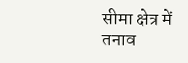सीमा क्षेत्र में तनाव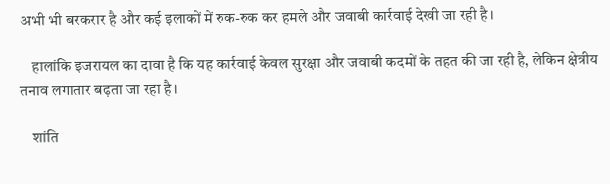अभी भी बरकरार है और कई इलाकों में रुक-रुक कर हमले और जवाबी कार्रवाई देखी जा रही है।

    हालांकि इजरायल का दावा है कि यह कार्रवाई केवल सुरक्षा और जवाबी कदमों के तहत की जा रही है, लेकिन क्षेत्रीय तनाव लगातार बढ़ता जा रहा है।

    शांति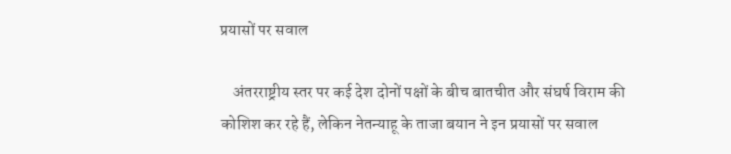प्रयासों पर सवाल

    अंतरराष्ट्रीय स्तर पर कई देश दोनों पक्षों के बीच बातचीत और संघर्ष विराम की कोशिश कर रहे हैं, लेकिन नेतन्याहू के ताजा बयान ने इन प्रयासों पर सवाल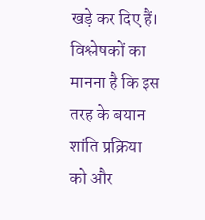खड़े कर दिए हैं। विश्लेषकों का मानना है कि इस तरह के बयान शांति प्रक्रिया को और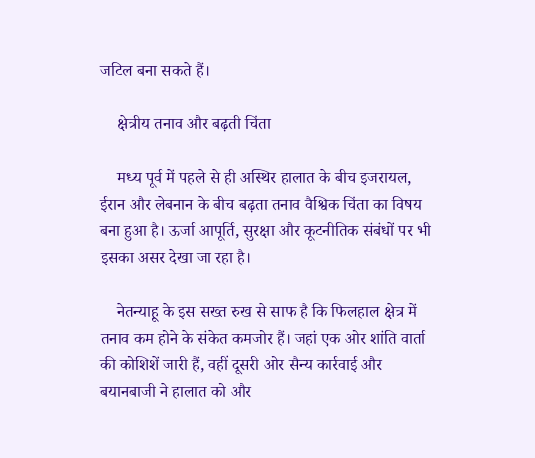जटिल बना सकते हैं।

    क्षेत्रीय तनाव और बढ़ती चिंता

    मध्य पूर्व में पहले से ही अस्थिर हालात के बीच इजरायल, ईरान और लेबनान के बीच बढ़ता तनाव वैश्विक चिंता का विषय बना हुआ है। ऊर्जा आपूर्ति, सुरक्षा और कूटनीतिक संबंधों पर भी इसका असर देखा जा रहा है।

    नेतन्याहू के इस सख्त रुख से साफ है कि फिलहाल क्षेत्र में तनाव कम होने के संकेत कमजोर हैं। जहां एक ओर शांति वार्ता की कोशिशें जारी हैं, वहीं दूसरी ओर सैन्य कार्रवाई और बयानबाजी ने हालात को और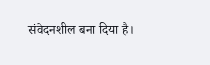संवेदनशील बना दिया है।